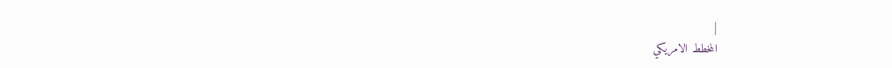|
المخطط الامريكي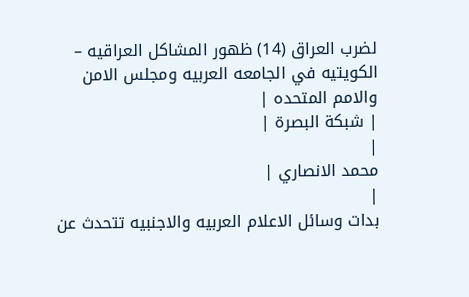لضرب العراق (14) ظهور المشاكل العراقيه – الكويتيه في الجامعه العربيه ومجلس الامن والامم المتحده |
| شبكة البصرة |
|
محمد الانصاري |
|
بدات وسائل الاعلام العربيه والاجنبيه تتحدث عن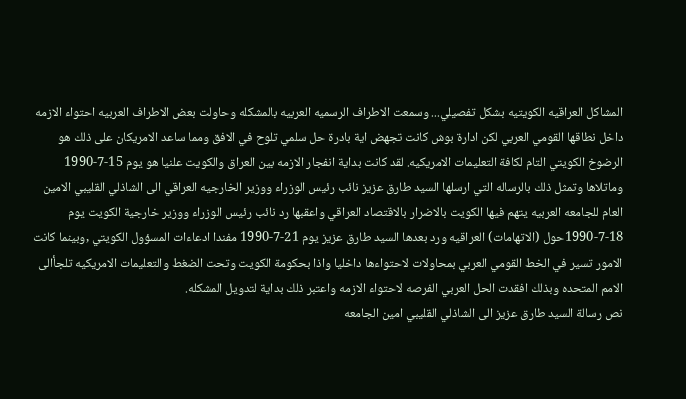المشاكل العراقيه الكويتيه بشكل تفصيلي... وسمعت الاطراف الرسميه العربيه بالمشكله وحاولت بعض الاطراف العربيه احتواء الازمه داخل نطاقها القومي العربي لكن ادارة بوش كانت تجهض اية بادرة حل سلمي تلوح في الافق ومما ساعد الامريكان على ذلك هو الرضوخ الكويتي التام لكافة التعليمات الامريكيه. لقد كانت بداية انفجار الازمه بين العراق والكويت علنيا هو يوم 15-7-1990 وماتلاها وتمثل ذلك بالرساله التي ارسلها السيد طارق عزيز نائب رئيس الوزراء ووزير الخارجيه العراقي الى الشاذلي القليبي الامين العام للجامعه العربيه يتهم فيها الكويت بالاضرار بالاقتصاد العراقي واعقبها رد نائب رئيس الوزراء ووزير خارجية الكويت يوم 18-7-1990حول (الاتهامات) العراقيه ورد بعدها السيد طارق عزيز يوم 21-7-1990 مفندا ادعاءات المسؤول الكويتي ,وبينما كانت الامور تسير في الخط القومي العربي بمحاولات لاحتواءها داخليا واذا بحكومة الكويت وتحت الضغط والتعليمات الامريكيه تلجأالى الامم المتحده وبذلك افقدت الحل العربي الفرصه لاحتواء الازمه واعتبر ذلك بداية لتدويل المشكله.
نص رسالة السيد طارق عزيز الى الشاذلي القليبي امين الجامعه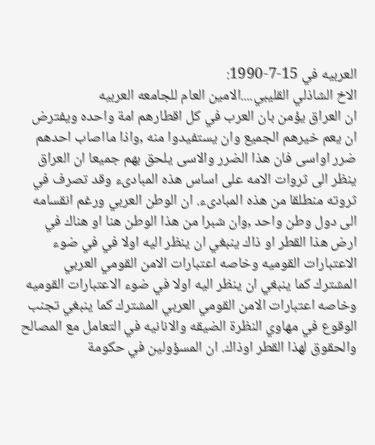العربيه في 15-7-1990:
الاخ الشاذلي القليبي....الامين العام للجامعه العربيه
ان العراق يؤمن بان العرب في كل اقطارهم امة واحده ويفترض ان يعم خيرهم الجميع وان يستفيدوا منه ,واذا مااصاب احدهم ضرر اواسى فان هذا الضرر والاسى يلحق بهم جميعا ان العراق ينظر الى ثروات الامه على اساس هذه المبادىء وقد تصرف في ثروته منطلقا من هذه المبادىء. ان الوطن العربي ورغم انقسامه الى دول وطن واحد ,وان شبرا من هذا الوطن هنا او هناك في ارض هذا القطر او ذاك ينبغي ان ينظر اليه اولا في في ضوء الاعتبارات القوميه وخاصه اعتبارات الامن القومي العربي المشترك كما ينبغي ان ينظر اليه اولا في ضوء الاعتبارات القوميه وخاصه اعتبارات الامن القومي العربي المشترك كما ينبغي تجنب الوقوع في مهاوي النظرة الضيقه والانانيه في التعامل مع المصالح والحقوق لهذا القطر اوذاك. ان المسؤولين في حكومة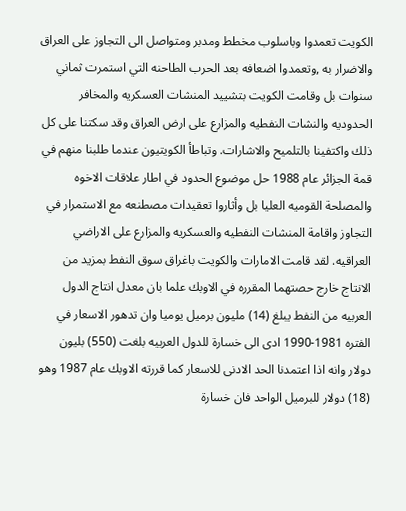الكويت تعمدوا وباسلوب مخطط ومدبر ومتواصل الى التجاوز على العراق والاضرار به ,وتعمدوا اضعافه بعد الحرب الطاحنه التي استمرت ثماني سنوات بل وقامت الكويت بتشييد المنشات العسكريه والمخافر الحدوديه والنشات النفطيه والمزارع على ارض العراق وقد سكتنا على كل ذلك واكتفينا بالتلميح والاشارات. وتباطأ الكويتيون عندما طلبنا منهم في قمة الجزائر عام 1988 حل موضوع الحدود في اطار علاقات الاخوه والمصلحة القوميه العليا بل وأثاروا تعقيدات مصطنعه مع الاستمرار في التجاوز واقامة المنشات النفطيه والعسكريه والمزارع على الاراضي العراقيه. لقد قامت الامارات والكويت باغراق سوق النفط بمزيد من الانتاج خارج حصتهما المقرره في الاوبك علما بان معدل انتاج الدول العربيه من النفط يبلغ (14) مليون برميل يوميا وان تدهور الاسعار في الفتره 1981-1990 ادى الى خسارة للدول العربيه بلغت (550) بليون دولار وانه اذا اعتمدنا الحد الادنى للاسعار كما قررته الاوبك عام 1987 وهو (18) دولار للبرميل الواحد فان خسارة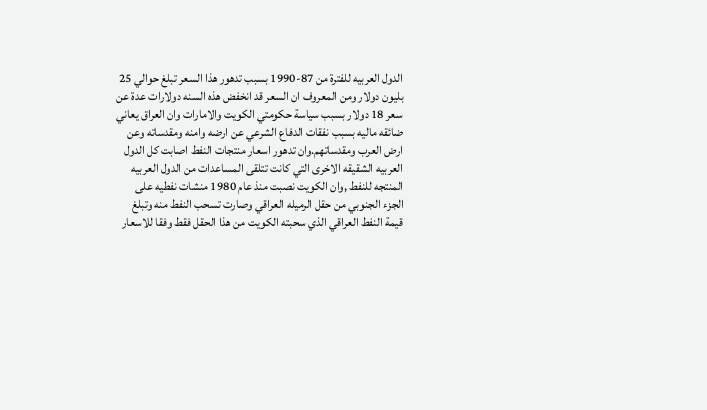الدول العربيه للفترة من 87-1990 بسبب تدهور هذا السعر تبلغ حوالي 25 بليون دولار ومن المعروف ان السعر قد انخفض هذه السنه دولارات عدة عن سعر 18 دولار بسبب سياسة حكومتي الكويت والامارات وان العراق يعاني ضائقه ماليه بسبب نفقات الدفاع الشرعي عن ارضه وامنه ومقدساته وعن ارض العرب ومقدساتهم.وان تدهور اسعار منتجات النفط اصابت كل الدول العربيه الشقيقه الاخرى التي كانت تتلقى المساعدات من الدول العربيه المنتجه للنفط ,وان الكويت نصبت منذ عام 1980 منشات نفطيه على الجزء الجنوبي من حقل الرميله العراقي وصارت تسحب النفط منه وتبلغ قيمة النفط العراقي الذي سحبته الكويت من هذا الحقل فقط وفقا للاسعار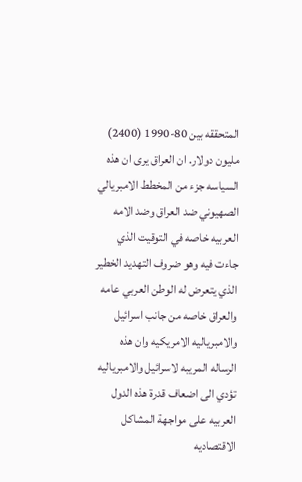المتحققه بين 80-1990 (2400) مليون دولار. ان العراق يرى ان هذه السياسه جزء من المخطط الامبريالي الصهيوني ضد العراق وضد الامه العربيه خاصه في التوقيت الذي جاءت فيه وهو ضروف التهديد الخطير الذي يتعرض له الوطن العربي عامه والعراق خاصه من جانب اسرائيل والامبرياليه الامريكيه وان هذه الرساله المريبه لاسرائيل والامبرياليه تؤدي الى اضعاف قدرة هذه الدول العربيه على مواجهة المشاكل الاقتصاديه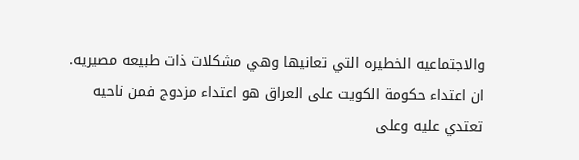والاجتماعيه الخطيره التي تعانيها وهي مشكلات ذات طبيعه مصيريه. ان اعتداء حكومة الكويت على العراق هو اعتداء مزدوج فمن ناحيه تعتدي عليه وعلى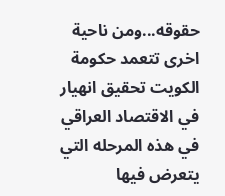حقوقه...ومن ناحية اخرى تتعمد حكومة الكويت تحقيق انهيار في الاقتصاد العراقي في هذه المرحله التي يتعرض فيها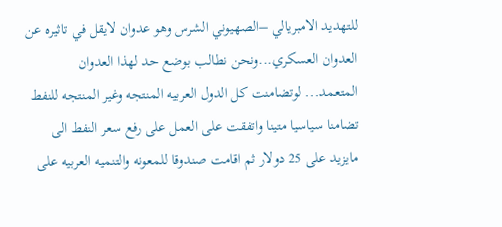للتهديد الامبريالي –الصهيوني الشرس وهو عدوان لايقل في تاثيره عن العدوان العسكري...ونحن نطالب بوضع حد لهذا العدوان المتعمد... لوتضامنت كل الدول العربيه المنتجه وغير المنتجه للنفط تضامنا سياسيا متينا واتفقت على العمل على رفع سعر النفط الى مايزيد على 25 دولار ثم اقامت صندوقا للمعونه والتنميه العربيه على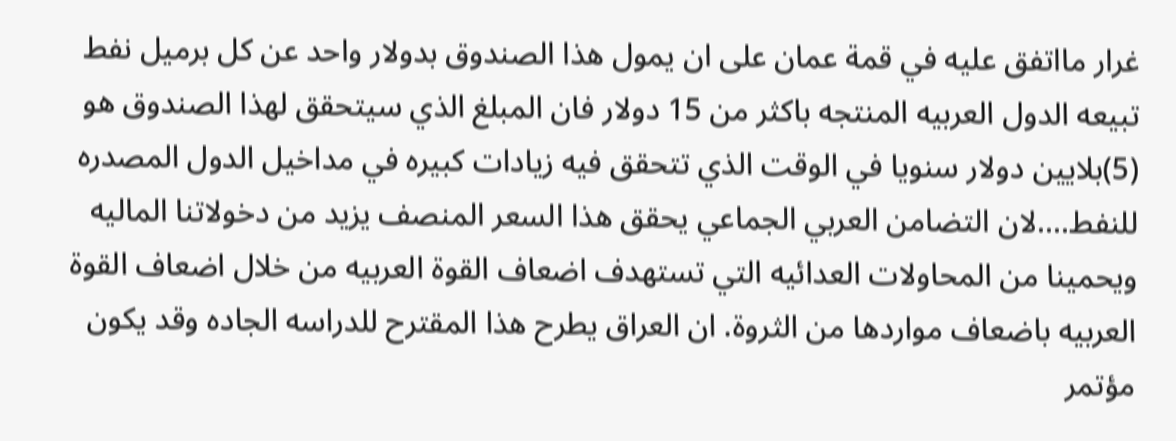غرار مااتفق عليه في قمة عمان على ان يمول هذا الصندوق بدولار واحد عن كل برميل نفط تبيعه الدول العربيه المنتجه باكثر من 15 دولار فان المبلغ الذي سيتحقق لهذا الصندوق هو (5)بلايين دولار سنويا في الوقت الذي تتحقق فيه زيادات كبيره في مداخيل الدول المصدره للنفط....لان التضامن العربي الجماعي يحقق هذا السعر المنصف يزيد من دخولاتنا الماليه ويحمينا من المحاولات العدائيه التي تستهدف اضعاف القوة العربيه من خلال اضعاف القوة العربيه باضعاف مواردها من الثروة. ان العراق يطرح هذا المقترح للدراسه الجاده وقد يكون مؤتمر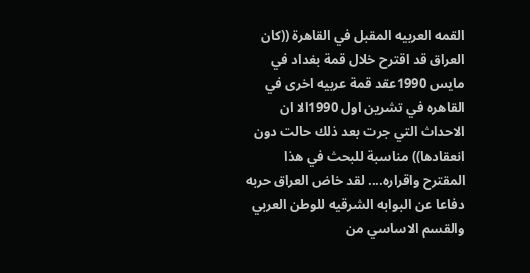القمه العربيه المقبل في القاهرة ((كان العراق قد اقترح خلال قمة بغداد في مايس 1990عقد قمة عربيه اخرى في القاهره في تشرين اول 1990الا ان الاحداث التي جرت بعد ذلك حالت دون انعقادها)) مناسبة للبحث في هذا المقترح واقراره.... لقد خاض العراق حربه دفاعا عن البوابه الشرقيه للوطن العربي والقسم الاساسي من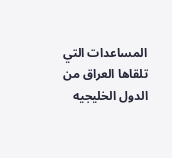المساعدات التي تلقاها العراق من الدول الخليجيه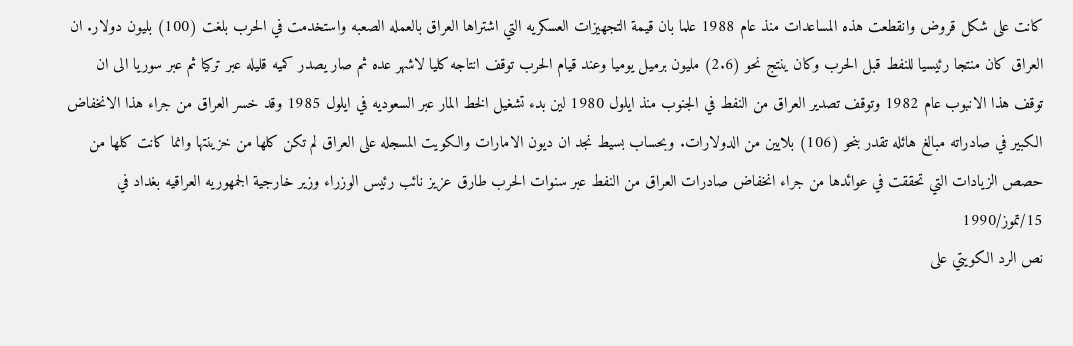كانت على شكل قروض وانقطعت هذه المساعدات منذ عام 1988 علما بان قيمة التجهيزات العسكريه التي اشتراها العراق بالعمله الصعبه واستخدمت في الحرب بلغت (100) بليون دولار. ان العراق كان منتجا رئيسيا للنفط قبل الحرب وكان ينتج نحو (2.6) مليون برميل يوميا وعند قيام الحرب توقف انتاجه كليا لاشهر عده ثم صار يصدر كميه قليله عبر تركيا ثم عبر سوريا الى ان توقف هذا الانبوب عام 1982 وتوقف تصدير العراق من النفط في الجنوب منذ ايلول 1980 لين بدء تشغيل الخط المار عبر السعوديه في ايلول 1985 وقد خسر العراق من جراء هذا الانخفاض الكبير في صادراته مبالغ هائله تقدر بنحو (106) بلايين من الدولارات. وبحساب بسيط نجد ان ديون الامارات والكويت المسجله على العراق لم تكن كلها من خزينتها وانما كانت كلها من حصص الزيادات التي تحققت في عوائدها من جراء انخفاض صادرات العراق من النفط عبر سنوات الحرب طارق عزيز نائب رئيس الوزراء وزير خارجية الجمهوريه العراقيه بغداد في 15/تموز/1990
نص الرد الكويتي على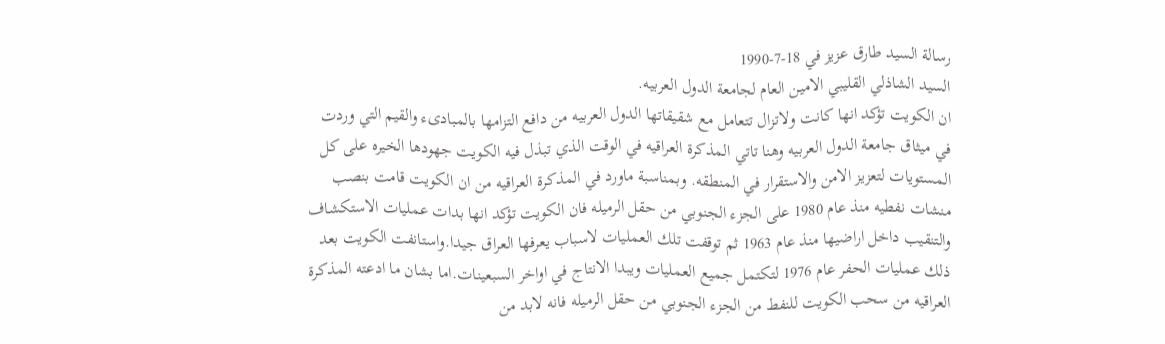رسالة السيد طارق عزيز في 18-7-1990
السيد الشاذلي القليبي الامين العام لجامعة الدول العربيه.
ان الكويت تؤكد انها كانت ولاتزال تتعامل مع شقيقاتها الدول العربيه من دافع التزامها بالمبادىء والقيم التي وردت في ميثاق جامعة الدول العربيه وهنا تاتي المذكرة العراقيه في الوقت الذي تبذل فيه الكويت جهودها الخيره على كل المستويات لتعزيز الامن والاستقرار في المنطقه. وبمناسبة ماورد في المذكرة العراقيه من ان الكويت قامت بنصب منشات نفطيه منذ عام 1980 على الجزء الجنوبي من حقل الرميله فان الكويت تؤكد انها بدات عمليات الاستكشاف والتنقيب داخل اراضيها منذ عام 1963 ثم توقفت تلك العمليات لاسباب يعرفها العراق جيدا.واستانفت الكويت بعد ذلك عمليات الحفر عام 1976 لتكتمل جميع العمليات ويبدا الانتاج في اواخر السبعينات.اما بشان ما ادعته المذكرة العراقيه من سحب الكويت للنفط من الجزء الجنوبي من حقل الرميله فانه لابد من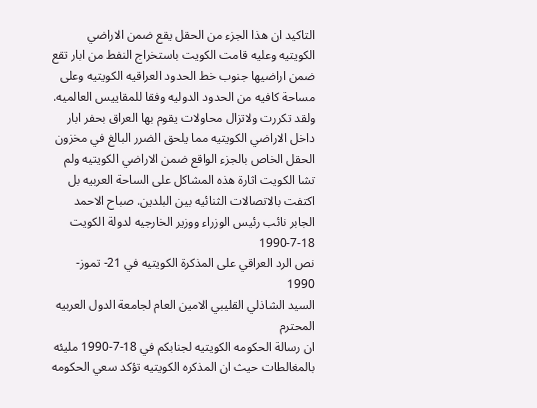التاكيد ان هذا الجزء من الحقل يقع ضمن الاراضي الكويتيه وعليه قامت الكويت باستخراج النفط من ابار تقع ضمن اراضيها جنوب خط الحدود العراقيه الكويتيه وعلى مساحة كافيه من الحدود الدوليه وفقا للمقاييس العالميه. ولقد تكررت ولاتزال محاولات يقوم بها العراق بحفر ابار داخل الاراضي الكويتيه مما يلحق الضرر البالغ في مخزون الحقل الخاص بالجزء الواقع ضمن الاراضي الكويتيه ولم تشا الكويت اثارة هذه المشاكل على الساحة العربيه بل اكتفت بالاتصالات الثنائيه بين البلدين. صباح الاحمد الجابر نائب رئيس الوزراء ووزير الخارجيه لدولة الكويت 18-7-1990
نص الرد العراقي على المذكرة الكويتيه في 21- تموز- 1990
السيد الشاذلي القليبي الامين العام لجامعة الدول العربيه المحترم
ان رسالة الحكومه الكويتيه لجنابكم في 18-7-1990 مليئه بالمغالطات حيث ان المذكره الكويتيه تؤكد سعي الحكومه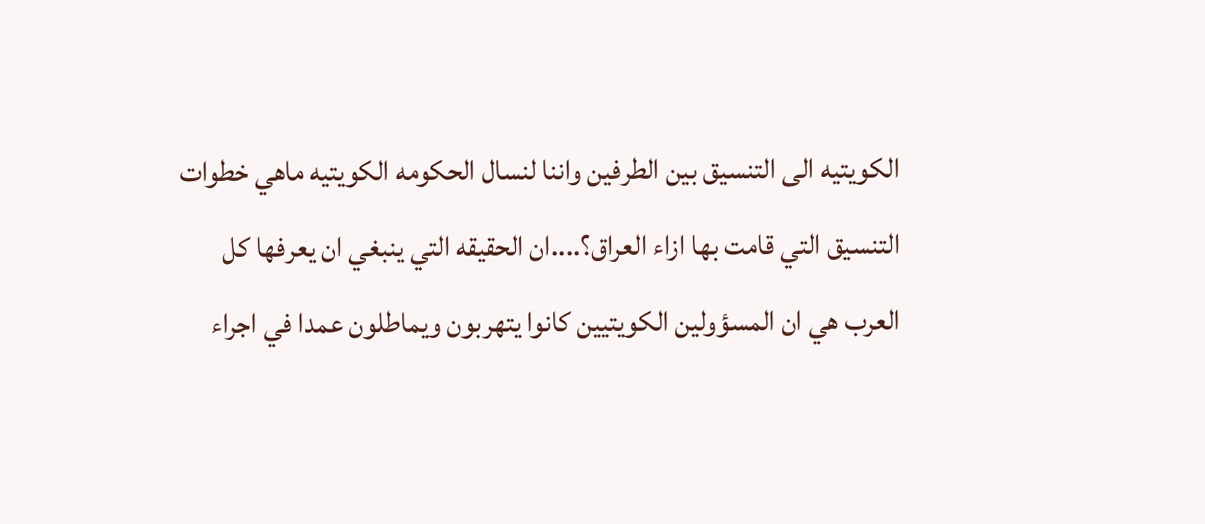الكويتيه الى التنسيق بين الطرفين واننا لنسال الحكومه الكويتيه ماهي خطوات التنسيق التي قامت بها ازاء العراق؟....ان الحقيقه التي ينبغي ان يعرفها كل العرب هي ان المسؤولين الكويتيين كانوا يتهربون ويماطلون عمدا في اجراء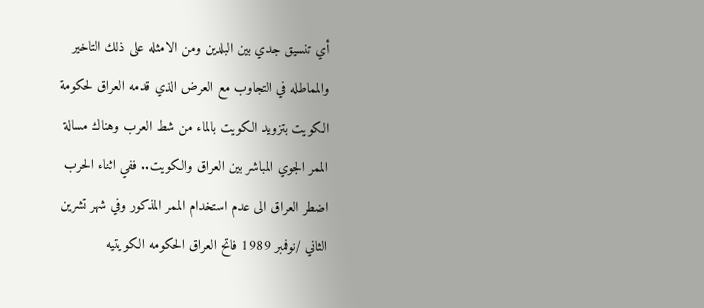أي تنسيق جدي بين البلدين ومن الامثله على ذلك التاخير والمماطله في التجاوب مع العرض الذي قدمه العراق لحكومة الكويت بتزويد الكويت بالماء من شط العرب وهناك مسالة الممر الجوي المباشر بين العراق والكويت.. ففي اثناء الحرب اضطر العراق الى عدم استخدام الممر المذكور وفي شهر تشرين الثاني /نوفمبر 1989 فاتح العراق الحكومه الكويتيه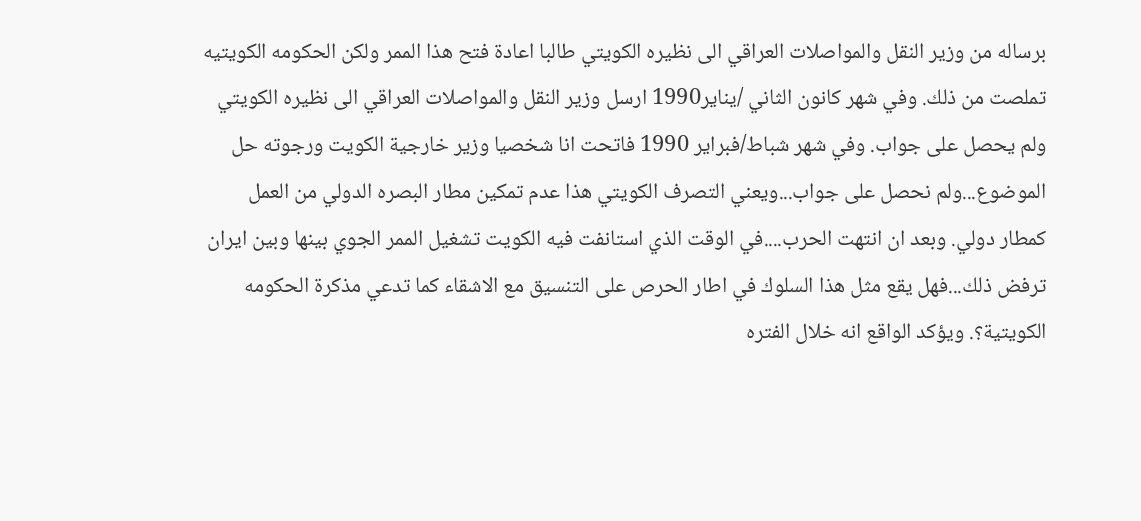برساله من وزير النقل والمواصلات العراقي الى نظيره الكويتي طالبا اعادة فتح هذا الممر ولكن الحكومه الكويتيه تملصت من ذلك. وفي شهر كانون الثاني /يناير1990 ارسل وزير النقل والمواصلات العراقي الى نظيره الكويتي ولم يحصل على جواب. وفي شهر شباط/فبراير 1990 فاتحت انا شخصيا وزير خارجية الكويت ورجوته حل الموضوع...ولم نحصل على جواب...ويعني التصرف الكويتي هذا عدم تمكين مطار البصره الدولي من العمل كمطار دولي. وبعد ان انتهت الحرب....في الوقت الذي استانفت فيه الكويت تشغيل الممر الجوي بينها وبين ايران ترفض ذلك...فهل يقع مثل هذا السلوك في اطار الحرص على التنسيق مع الاشقاء كما تدعي مذكرة الحكومه الكويتية؟. ويؤكد الواقع انه خلال الفتره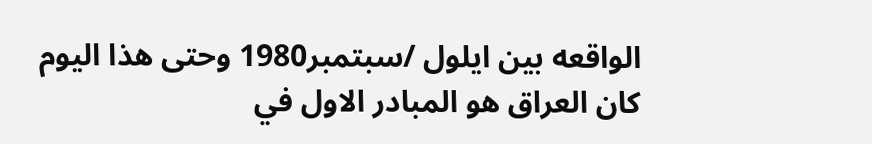الواقعه بين ايلول /سبتمبر1980 وحتى هذا اليوم كان العراق هو المبادر الاول في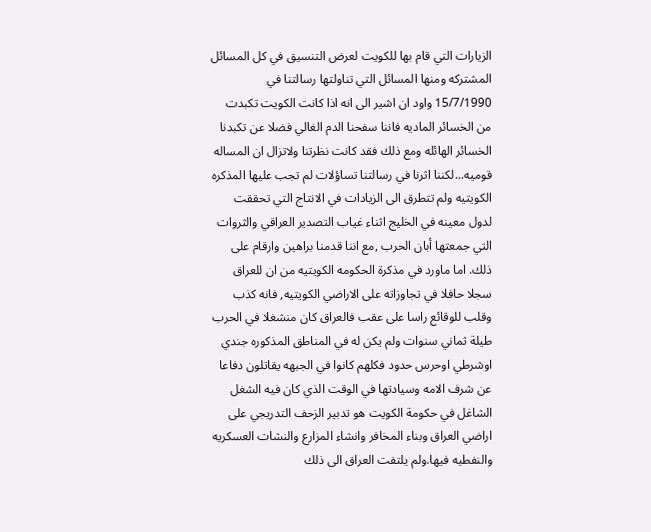الزيارات التي قام بها للكويت لعرض التنسيق في كل المسائل المشتركه ومنها المسائل التي تناولتها رسالتنا في 15/7/1990 واود ان اشير الى انه اذا كانت الكويت تكبدت من الخسائر الماديه فاننا سفحنا الدم الغالي فضلا عن تكبدنا الخسائر الهائله ومع ذلك فقد كانت نظرتنا ولاتزال ان المساله قوميه...لكننا اثرنا في رسالتنا تساؤلات لم تجب عليها المذكره الكويتيه ولم تتطرق الى الزيادات في الانتاج التي تحققت لدول معينه في الخليج اثناء غياب التصدير العراقي والثروات التي جمعتها أبان الحرب ,مع اننا قدمنا براهين وارقام على ذلك. اما ماورد في مذكرة الحكومه الكويتيه من ان للعراق سجلا حافلا في تجاوزاته على الاراضي الكويتيه, فانه كذب وقلب للوقائع راسا على عقب فالعراق كان منشغلا في الحرب طيلة ثماني سنوات ولم يكن له في المناطق المذكوره جندي اوشرطي اوحرس حدود فكلهم كانوا في الجبهه يقاتلون دفاعا عن شرف الامه وسيادتها في الوقت الذي كان فيه الشغل الشاغل في حكومة الكويت هو تدبير الزحف التدريجي على اراضي العراق وبناء المخافر وانشاء المزارع والنشات العسكريه والنفطيه فيها.ولم يلتفت العراق الى ذلك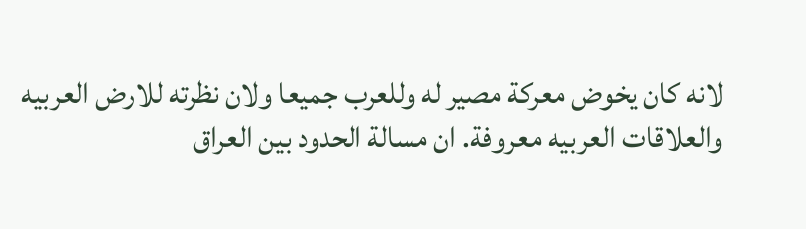لانه كان يخوض معركة مصير له وللعرب جميعا ولان نظرته للارض العربيه والعلاقات العربيه معروفة. ان مسالة الحدود بين العراق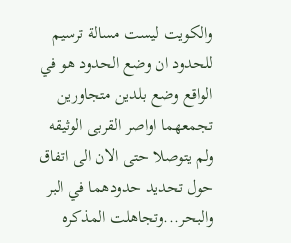والكويت ليست مسالة ترسيم للحدود ان وضع الحدود هو في الواقع وضع بلدين متجاورين تجمعهما اواصر القربى الوثيقه ولم يتوصلا حتى الان الى اتفاق حول تحديد حدودهما في البر والبحر...وتجاهلت المذكره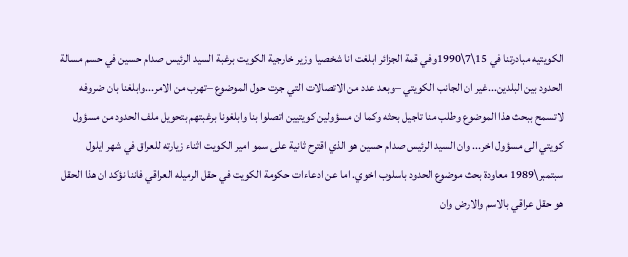الكويتيه مبادرتنا في 15\7\1990وفي قمة الجزائر ابلغت انا شخصيا وزير خارجية الكويت برغبة السيد الرئيس صدام حسين في حسم مسالة الحدود بين البلدين...غير ان الجانب الكويتي –وبعد عدد من الاتصالات التي جرت حول الموضوع –تهرب من الامر...وابلغنا بان ضروفه لاتسمح ببحث هذا الموضوع وطلب منا تاجيل بحثه وكما ان مسؤولين كويتيين اتصلوا بنا وابلغونا برغبتهم بتحويل ملف الحدود من مسؤول كويتي الى مسؤول اخر... وان السيد الرئيس صدام حسين هو الذي اقترح ثانية على سمو امير الكويت اثناء زيارته للعراق في شهر ايلول سبتمبر\1989 معاودة بحث موضوع الحدود باسلوب اخوي. اما عن ادعاءات حكومة الكويت في حقل الرميله العراقي فاننا نؤكد ان هذا الحقل هو حقل عراقي بالاسم والارض وان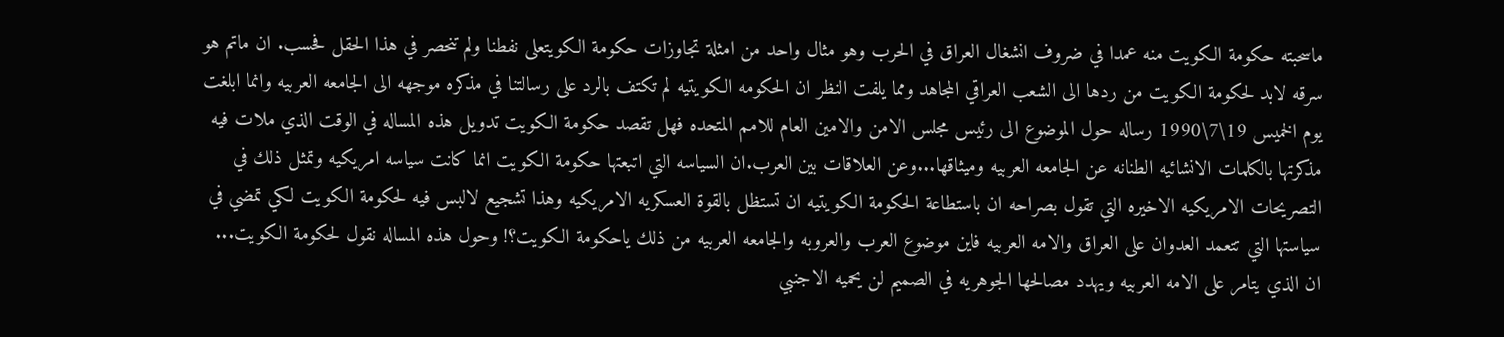ماسحبته حكومة الكويت منه عمدا في ضروف انشغال العراق في الحرب وهو مثال واحد من امثلة تجاوزات حكومة الكويتعلى نفطنا ولم تنحصر في هذا الحقل فحسب. ان ماتم هو سرقه لابد لحكومة الكويت من ردها الى الشعب العراقي المجاهد ومما يلفت النظر ان الحكومه الكويتيه لم تكتف بالرد على رسالتنا في مذكره موجهه الى الجامعه العربيه وانما ابلغت يوم الخميس 19\7\1990 رساله حول الموضوع الى رئيس مجلس الامن والامين العام للامم المتحده فهل تقصد حكومة الكويت تدويل هذه المساله في الوقت الذي ملات فيه مذكرتها بالكلمات الانشائيه الطنانه عن الجامعه العربيه وميثاقها...وعن العلاقات بين العرب.ان السياسه التي اتبعتها حكومة الكويت انما كانت سياسه امريكيه وتمثل ذلك في التصريحات الامريكيه الاخيره التي تقول بصراحه ان باستطاعة الحكومة الكويتيه ان تستظل بالقوة العسكريه الامريكيه وهذا تشجيع لالبس فيه لحكومة الكويت لكي تمضي في سياستها التي تتعمد العدوان على العراق والامه العربيه فاين موضوع العرب والعروبه والجامعه العربيه من ذلك ياحكومة الكويت؟! وحول هذه المساله نقول لحكومة الكويت... ان الذي يتامر على الامه العربيه ويهدد مصالحها الجوهريه في الصميم لن يحميه الاجنبي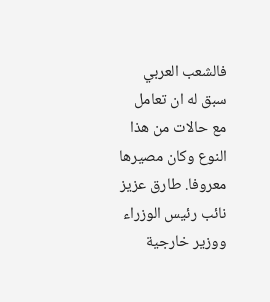فالشعب العربي سبق له ان تعامل مع حالات من هذا النوع وكان مصيرها معروفا. طارق عزيز نائب رئيس الوزراء ووزير خارجية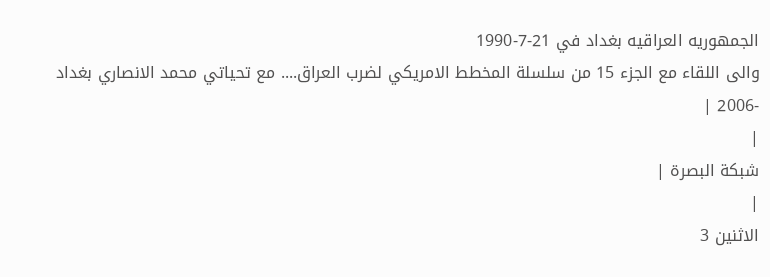الجمهوريه العراقيه بغداد في 21-7-1990
والى اللقاء مع الجزء 15 من سلسلة المخطط الامريكي لضرب العراق.... مع تحياتي محمد الانصاري بغداد -2006 |
|
شبكة البصرة |
|
الاثنين 3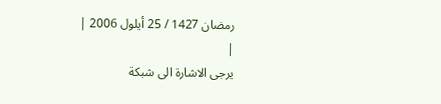رمضان 1427 / 25 أيلول 2006 |
|
يرجى الاشارة الى شبكة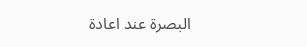البصرة عند اعادة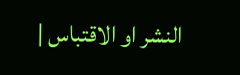النشر او الاقتباس |